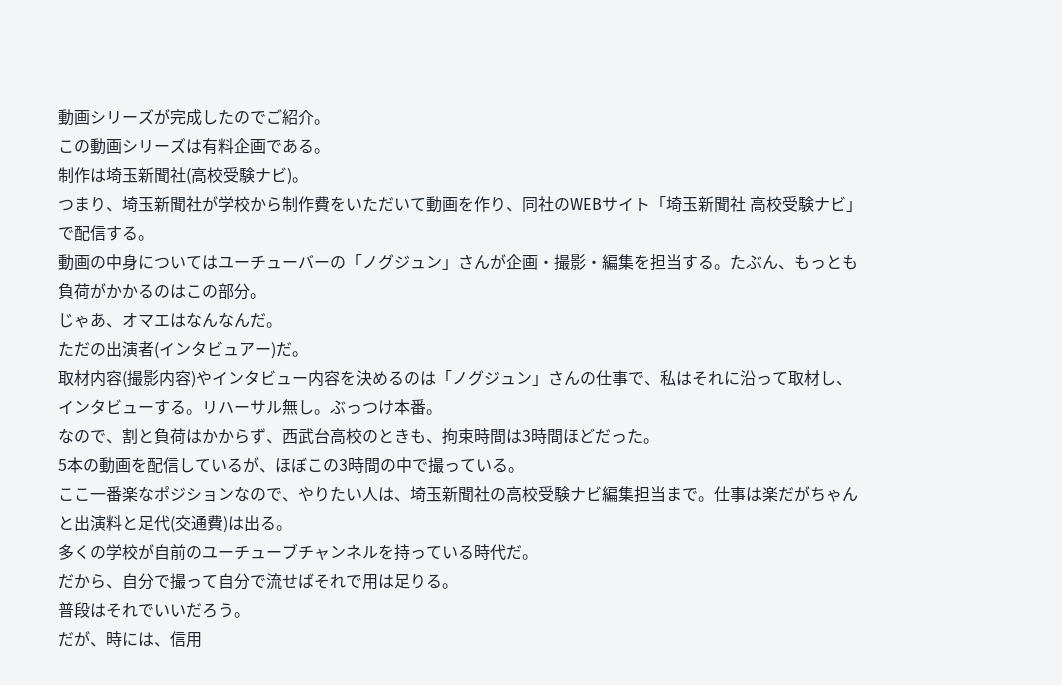動画シリーズが完成したのでご紹介。
この動画シリーズは有料企画である。
制作は埼玉新聞社(高校受験ナビ)。
つまり、埼玉新聞社が学校から制作費をいただいて動画を作り、同社のWEBサイト「埼玉新聞社 高校受験ナビ」で配信する。
動画の中身についてはユーチューバーの「ノグジュン」さんが企画・撮影・編集を担当する。たぶん、もっとも負荷がかかるのはこの部分。
じゃあ、オマエはなんなんだ。
ただの出演者(インタビュアー)だ。
取材内容(撮影内容)やインタビュー内容を決めるのは「ノグジュン」さんの仕事で、私はそれに沿って取材し、インタビューする。リハーサル無し。ぶっつけ本番。
なので、割と負荷はかからず、西武台高校のときも、拘束時間は3時間ほどだった。
5本の動画を配信しているが、ほぼこの3時間の中で撮っている。
ここ一番楽なポジションなので、やりたい人は、埼玉新聞社の高校受験ナビ編集担当まで。仕事は楽だがちゃんと出演料と足代(交通費)は出る。
多くの学校が自前のユーチューブチャンネルを持っている時代だ。
だから、自分で撮って自分で流せばそれで用は足りる。
普段はそれでいいだろう。
だが、時には、信用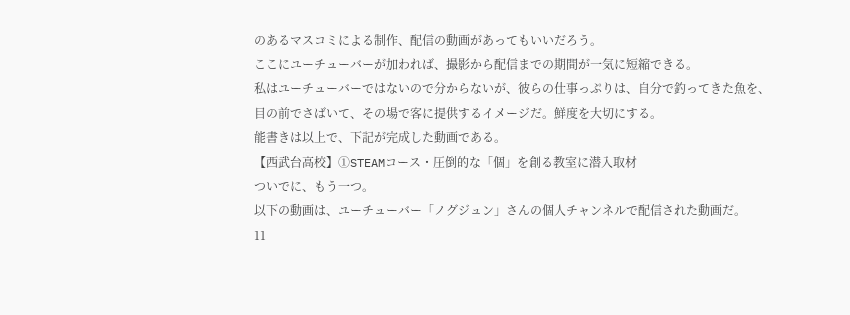のあるマスコミによる制作、配信の動画があってもいいだろう。
ここにユーチューバーが加われば、撮影から配信までの期間が一気に短縮できる。
私はユーチューバーではないので分からないが、彼らの仕事っぷりは、自分で釣ってきた魚を、目の前でさばいて、その場で客に提供するイメージだ。鮮度を大切にする。
能書きは以上で、下記が完成した動画である。
【西武台高校】①STEAMコース・圧倒的な「個」を創る教室に潜入取材
ついでに、もう一つ。
以下の動画は、ユーチューバー「ノグジュン」さんの個人チャンネルで配信された動画だ。
11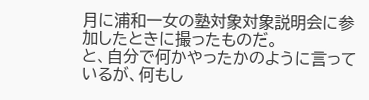月に浦和一女の塾対象対象説明会に参加したときに撮ったものだ。
と、自分で何かやったかのように言っているが、何もし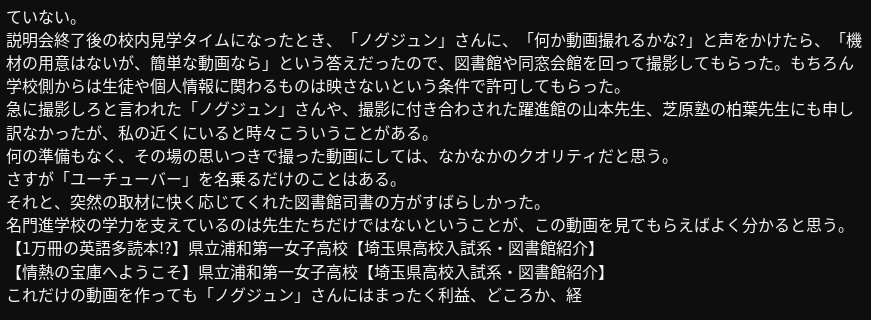ていない。
説明会終了後の校内見学タイムになったとき、「ノグジュン」さんに、「何か動画撮れるかな?」と声をかけたら、「機材の用意はないが、簡単な動画なら」という答えだったので、図書館や同窓会館を回って撮影してもらった。もちろん学校側からは生徒や個人情報に関わるものは映さないという条件で許可してもらった。
急に撮影しろと言われた「ノグジュン」さんや、撮影に付き合わされた躍進館の山本先生、芝原塾の柏葉先生にも申し訳なかったが、私の近くにいると時々こういうことがある。
何の準備もなく、その場の思いつきで撮った動画にしては、なかなかのクオリティだと思う。
さすが「ユーチューバー」を名乗るだけのことはある。
それと、突然の取材に快く応じてくれた図書館司書の方がすばらしかった。
名門進学校の学力を支えているのは先生たちだけではないということが、この動画を見てもらえばよく分かると思う。
【1万冊の英語多読本!?】県立浦和第一女子高校【埼玉県高校入試系・図書館紹介】
【情熱の宝庫へようこそ】県立浦和第一女子高校【埼玉県高校入試系・図書館紹介】
これだけの動画を作っても「ノグジュン」さんにはまったく利益、どころか、経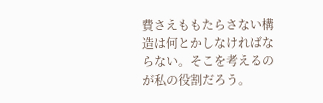費さえももたらさない構造は何とかしなければならない。そこを考えるのが私の役割だろう。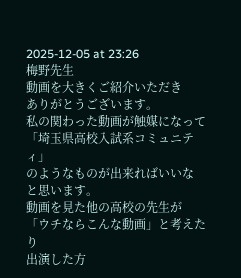2025-12-05 at 23:26
梅野先生
動画を大きくご紹介いただき
ありがとうございます。
私の関わった動画が触媒になって
「埼玉県高校入試系コミュニティ」
のようなものが出来ればいいな
と思います。
動画を見た他の高校の先生が
「ウチならこんな動画」と考えたり
出演した方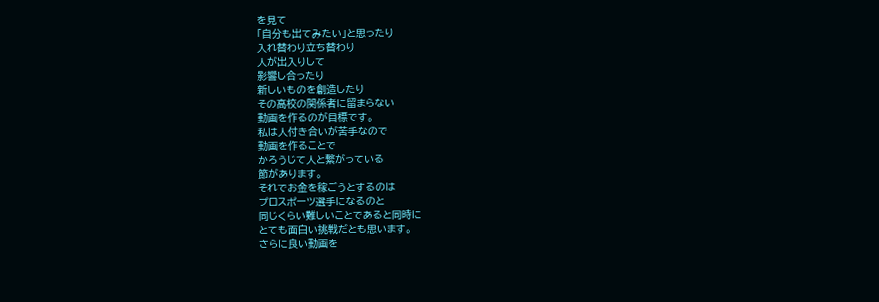を見て
「自分も出てみたい」と思ったり
入れ替わり立ち替わり
人が出入りして
影響し合ったり
新しいものを創造したり
その高校の関係者に留まらない
動画を作るのが目標です。
私は人付き合いが苦手なので
動画を作ることで
かろうじて人と繋がっている
節があります。
それでお金を稼ごうとするのは
プロスポーツ選手になるのと
同じくらい難しいことであると同時に
とても面白い挑戦だとも思います。
さらに良い動画を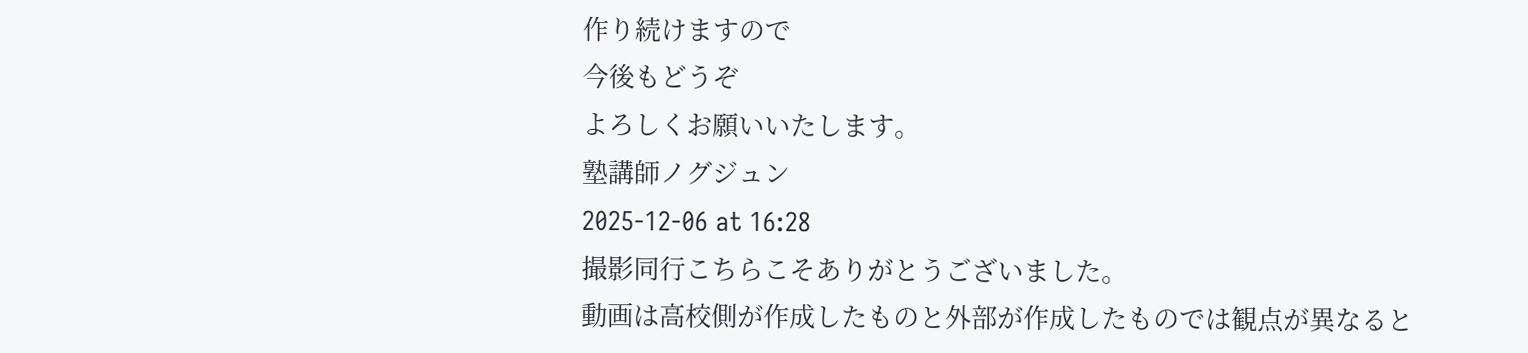作り続けますので
今後もどうぞ
よろしくお願いいたします。
塾講師ノグジュン
2025-12-06 at 16:28
撮影同行こちらこそありがとうございました。
動画は高校側が作成したものと外部が作成したものでは観点が異なると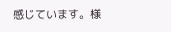感じています。様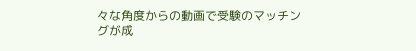々な角度からの動画で受験のマッチングが成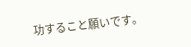功すること願いです。